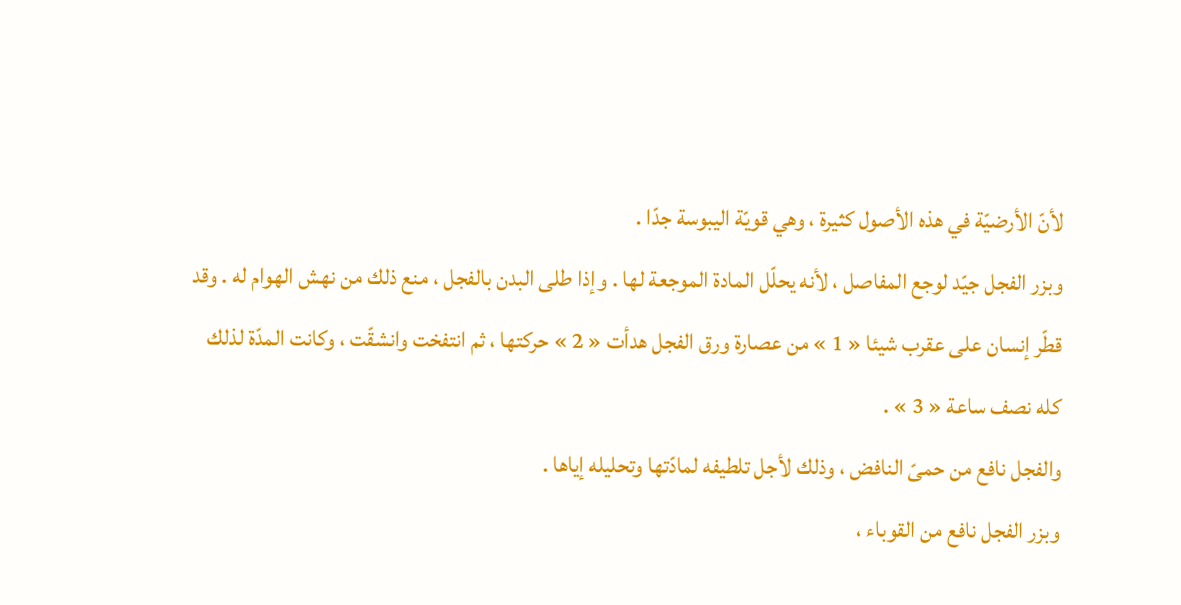لأنّ الأرضيّة في هذه الأصول كثيرة ، وهي قويّة اليبوسة جدّا .
وبزر الفجل جيّد لوجع المفاصل ، لأنه يحلّل المادة الموجعة لها . وإذا طلى البدن بالفجل ، منع ذلك من نهش الهوام له . وقد قطّر إنسان على عقرب شيئا « 1 » من عصارة ورق الفجل هدأت « 2 » حركتها ، ثم انتفخت وانشقّت ، وكانت المدّة لذلك كله نصف ساعة « 3 » .
والفجل نافع من حمىّ النافض ، وذلك لأجل تلطيفه لمادّتها وتحليله إياها .
وبزر الفجل نافع من القوباء ،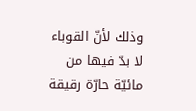وذلك لأنّ القوباء لا بدّ فيها من مائيّة حارّة رقيقة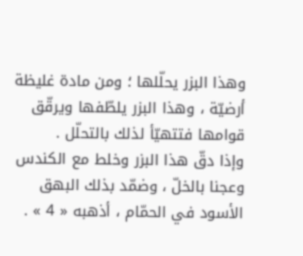وهذا البزر يحلّلها ؛ ومن مادة غليظة أرضيّة ، وهذا البزر يلطّفها ويرقّق قوامها فتتهيّأ لذلك بالتحلّل .
وإذا دقّ هذا البزر وخلط مع الكندس وعجنا بالخلّ ، وضمّد بذلك البهق الأسود في الحمّام ، أذهبه « 4 » .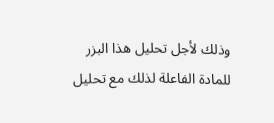وذلك لأجل تحليل هذا البزر للمادة الفاعلة لذلك مع تحليل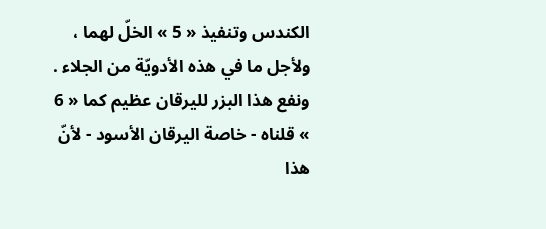الكندس وتنفيذ « 5 » الخلّ لهما ، ولأجل ما في هذه الأدويّة من الجلاء .
ونفع هذا البزر لليرقان عظيم كما « 6 » قلناه - خاصة اليرقان الأسود - لأنّ هذا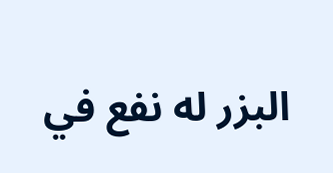البزر له نفع في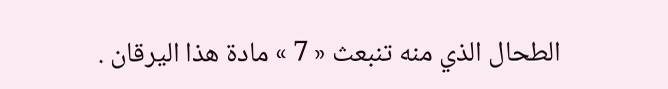الطحال الذي منه تنبعث « 7 » مادة هذا اليرقان .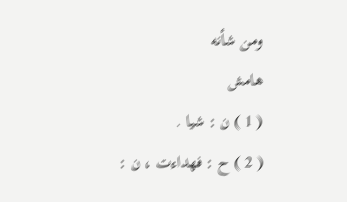ومن شأنه
هامش
( 1 ) ن : شيا .
( 2 ) ح : فهداءت ، ن :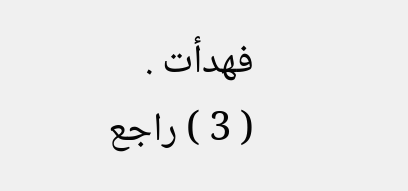فهدأت .
( 3 ) راجع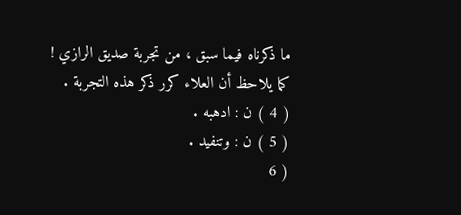ما ذكرناه فيما سبق ، من تجربة صديق الرازي ! كما يلاحظ أن العلاء كرر ذكر هذه التجربة .
( 4 ) ن : ادهبه .
( 5 ) ن : وتنفيد .
( 6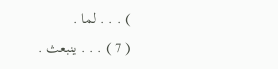) . . . لما .
( 7 ) . . . ينبعث .